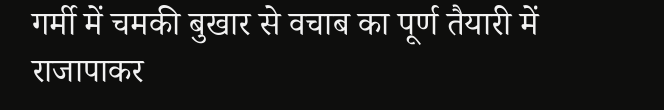गर्मी में चमकी बुखार से वचाब का पूर्ण तैयारी में राजापाकर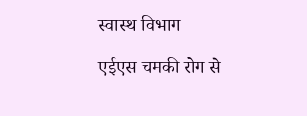स्वास्थ विभाग

एईएस चमकी रोग से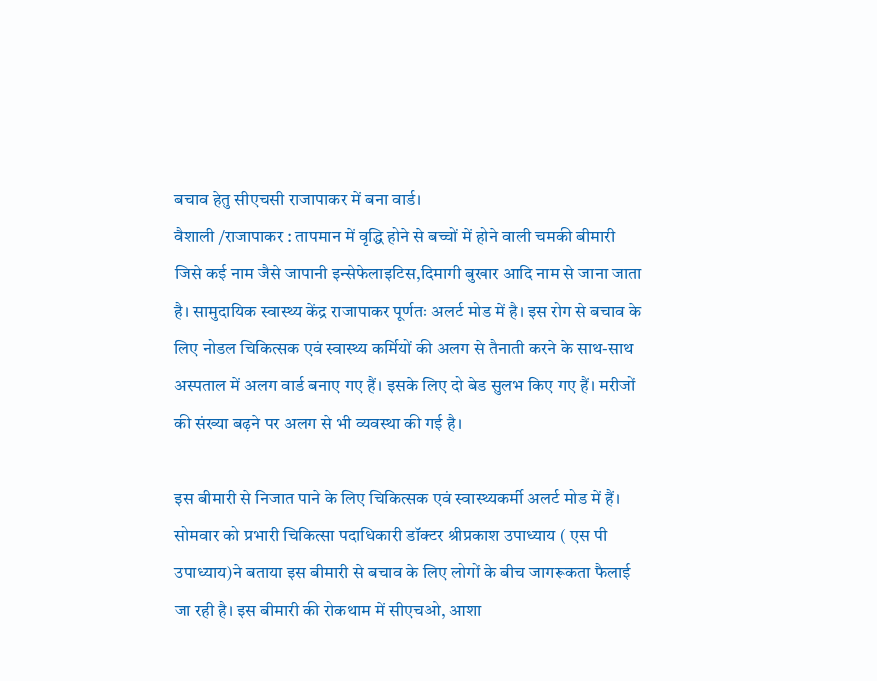बचाव हेतु सीएचसी राजापाकर में बना वार्ड।
वैशाली /राजापाकर : तापमान में वृद्धि होने से बच्चों में होने वाली चमकी बीमारी जिसे कई नाम जैसे जापानी इन्सेफेलाइटिस,दिमागी बुखार आदि नाम से जाना जाता है। सामुदायिक स्वास्थ्य केंद्र राजापाकर पूर्णतः अलर्ट मोड में है। इस रोग से बचाव के लिए नोडल चिकित्सक एवं स्वास्थ्य कर्मियों की अलग से तैनाती करने के साथ-साथ अस्पताल में अलग वार्ड बनाए गए हैं। इसके लिए दो बेड सुलभ किए गए हैं। मरीजों की संख्या बढ़ने पर अलग से भी व्यवस्था की गई है।

इस बीमारी से निजात पाने के लिए चिकित्सक एवं स्वास्थ्यकर्मी अलर्ट मोड में हैं। सोमवार को प्रभारी चिकित्सा पदाधिकारी डॉक्टर श्रीप्रकाश उपाध्याय ( एस पी उपाध्याय)ने बताया इस बीमारी से बचाव के लिए लोगों के बीच जागरूकता फैलाई जा रही है। इस बीमारी की रोकथाम में सीएचओ, आशा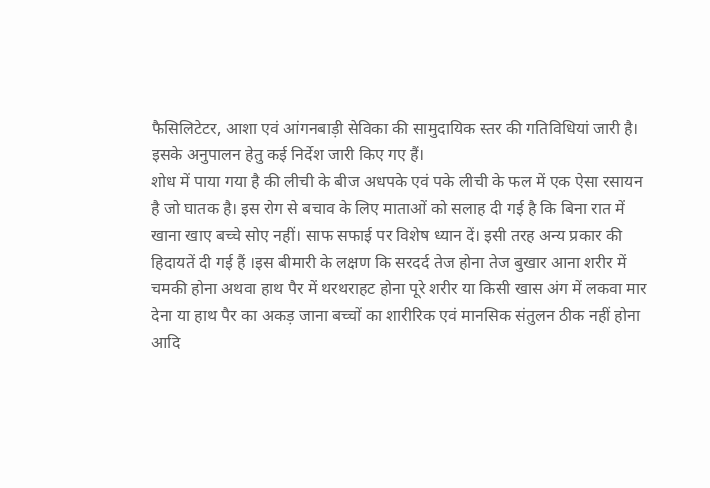फैसिलिटेटर, आशा एवं आंगनबाड़ी सेविका की सामुदायिक स्तर की गतिविधियां जारी है। इसके अनुपालन हेतु कई निर्देश जारी किए गए हैं।
शोध में पाया गया है की लीची के बीज अधपके एवं पके लीची के फल में एक ऐसा रसायन है जो घातक है। इस रोग से बचाव के लिए माताओं को सलाह दी गई है कि बिना रात में खाना खाए बच्चे सोए नहीं। साफ सफाई पर विशेष ध्यान दें। इसी तरह अन्य प्रकार की हिदायतें दी गई हैं ।इस बीमारी के लक्षण कि सरदर्द तेज होना तेज बुखार आना शरीर में चमकी होना अथवा हाथ पैर में थरथराहट होना पूरे शरीर या किसी खास अंग में लकवा मार देना या हाथ पैर का अकड़ जाना बच्चों का शारीरिक एवं मानसिक संतुलन ठीक नहीं होना आदि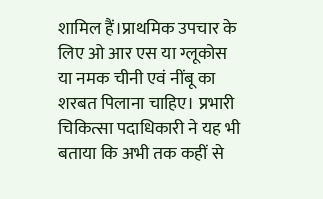शामिल हैं।प्राथमिक उपचार के लिए ओ आर एस या ग्लूकोस या नमक चीनी एवं नींबू का शरबत पिलाना चाहिए। प्रभारी चिकित्सा पदाधिकारी ने यह भी बताया कि अभी तक कहीं से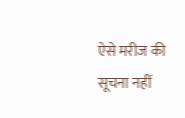ऐसे मरीज की सूचना नहीं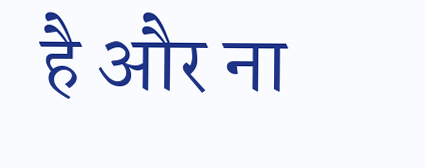है और ना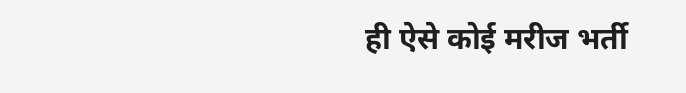ही ऐसे कोई मरीज भर्ती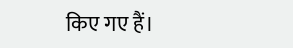किए गए हैं।